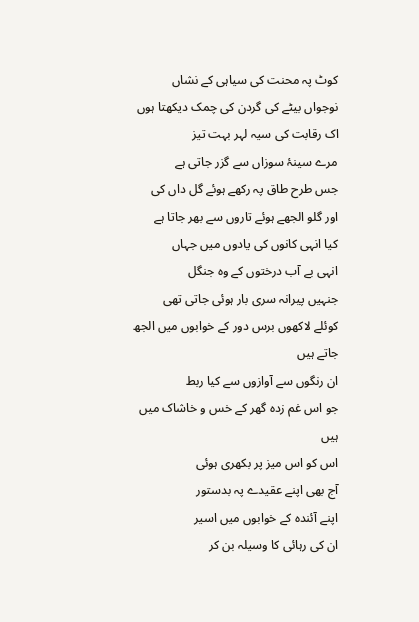کوٹ پہ محنت کی سیاہی کے نشاں
نوجواں بیٹے کی گردن کی چمک دیکھتا ہوں
اک رقابت کی سیہ لہر بہت تیز
مرے سینۂ سوزاں سے گزر جاتی ہے
جس طرح طاق پہ رکھے ہوئے گل داں کی
اور گلو الجھے ہوئے تاروں سے بھر جاتا ہے
کیا انہی کانوں کی یادوں میں جہاں
انہی بے آب درختوں کے وہ جنگل
جنہیں پیرانہ سری بار ہوئی جاتی تھی
کوئلے لاکھوں برس دور کے خوابوں میں الجھ جاتے ہیں
ان رنگوں سے آوازوں سے کیا ربط
جو اس غم زدہ گھر کے خس و خاشاک میں ہیں
اس کو اس میز پر بکھری ہوئی
آج بھی اپنے عقیدے پہ بدستور
اپنے آئندہ کے خوابوں میں اسیر
ان کی رہائی کا وسیلہ بن کر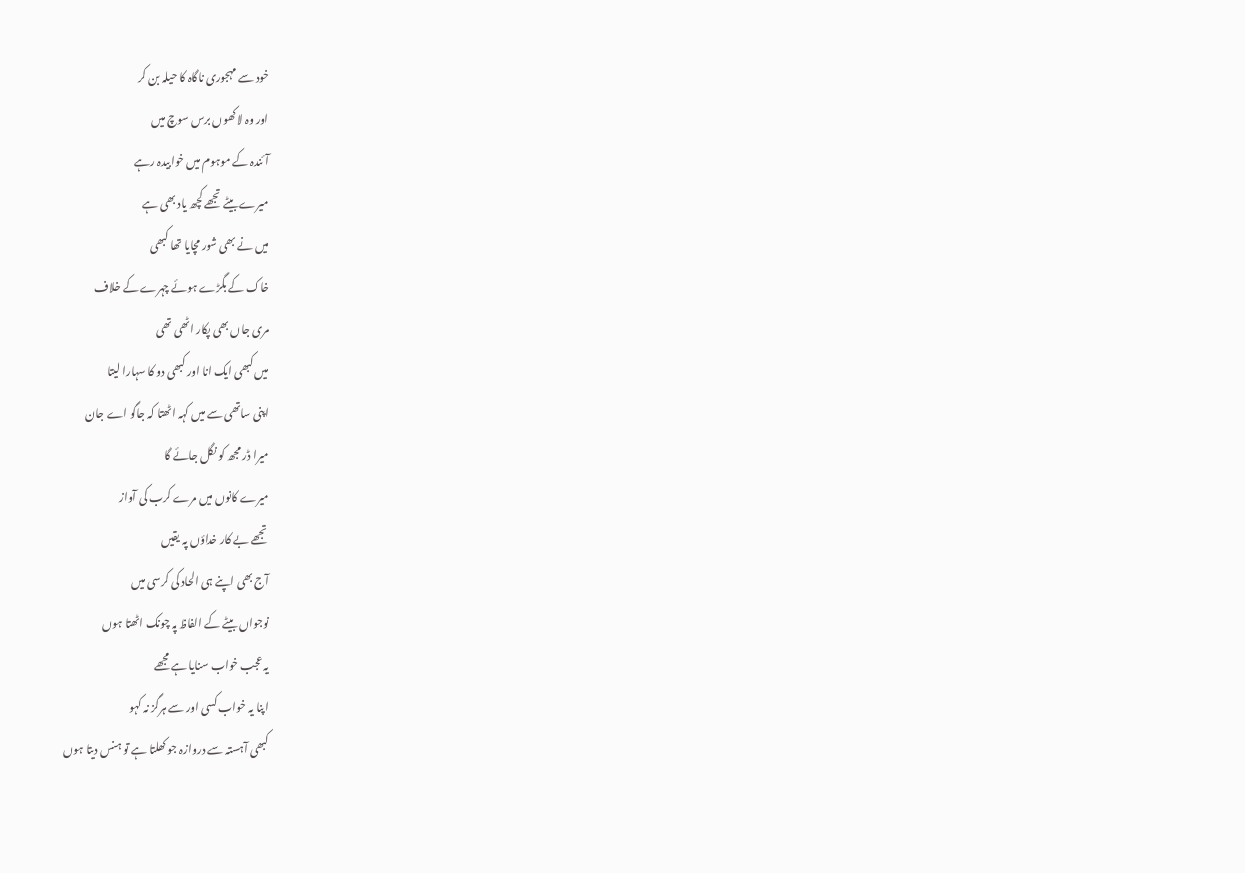خود سے مہجوری ناگاہ کا حیلہ بن کر
اور وہ لاکھوں برس سوچ میں
آئندہ کے موہوم میں خوابیدہ رہے
میرے بیٹے تجھے کچھ یاد بھی ہے
میں نے بھی شور مچایا تھا کبھی
خاک کے بگڑے ہوئے چہرے کے خلاف
مری جاں بھی پکار اٹھی تھی
میں کبھی ایک انا اور کبھی دو کا سہارا لیتا
اپنی ساتھی سے میں کہہ اٹھتا کہ جاگو اے جان
میرا ڈر مجھ کو نگل جائے گا
میرے کانوں میں مرے کرب کی آواز
تجھے بے کار خداؤں پہ یقیں
آج بھی اپنے ہی الحاد کی کرسی میں
نوجواں بیٹے کے الفاظ پہ چونک اٹھتا ہوں
یہ عجب خواب سنایا ہے مجھے
اپنا یہ خواب کسی اور سے ہرگز نہ کہو
کبھی آہستہ سے دروازہ جو کھلتا ہے تو ہنس دیتا ہوں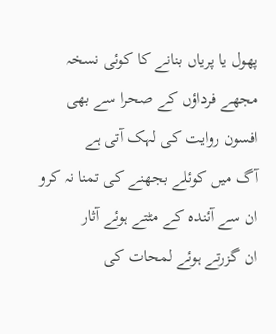پھول یا پریاں بنانے کا کوئی نسخہ
مجھے فرداؤں کے صحرا سے بھی
افسون روایت کی لہک آتی ہے
آگ میں کوئلے بجھنے کی تمنا نہ کرو
ان سے آئندہ کے مٹتے ہوئے آثار
ان گزرتے ہوئے لمحات کی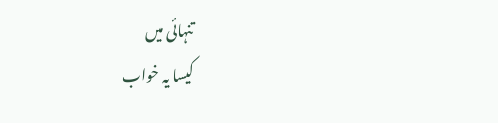تنہائی میں
کیسا یہ خواب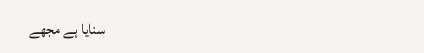سنایا ہے مجھے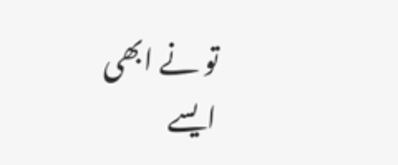تو نے ابھی
ایسے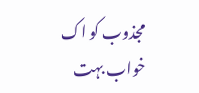مجذوب کو اک خواب بہت